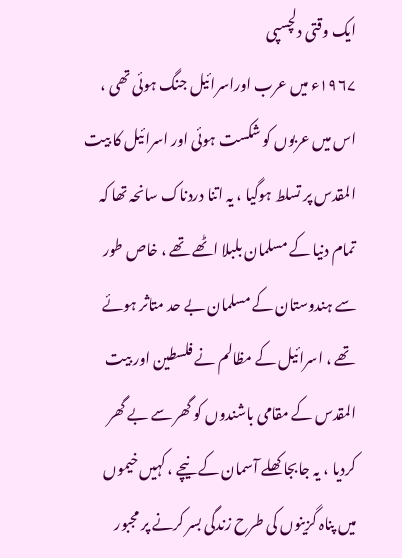ایک وقتی دلچسپی
۱۹۶۷ء میں عرب اوراسرائیل جنگ ہوئی تھی ، اس میں عربوں کو شکست ہوئی اور اسرائیل کا بیت المقدس پر تسلط ہوگیا ، یہ اتنا دردناک سانحہ تھا کہ تمام دنیا کے مسلمان بلبلا اٹھے تھے ، خاص طور سے ہندوستان کے مسلمان بے حد متاثر ہوئے تھے ، اسرائیل کے مظالم نے فلسطین اور بیت المقدس کے مقامی باشندوں کو گھر سے بے گھر کردیا ، یہ جابجا کھلے آسمان کے نیچے ، کہیں خیموں میں پناہ گزینوں کی طرح زندگی بسر کرنے پر مجبور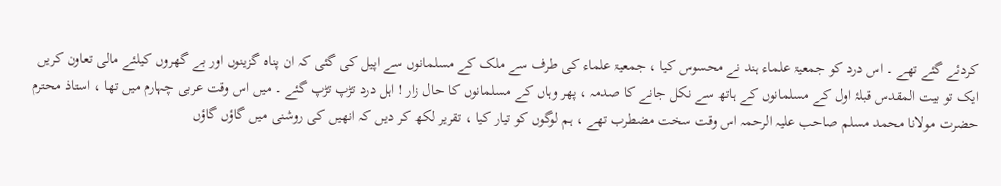کردئے گئے تھے ۔ اس درد کو جمعیۃ علماء ہند نے محسوس کیا ، جمعیۃ علماء کی طرف سے ملک کے مسلمانوں سے اپیل کی گئی کہ ان پناہ گزینوں اور بے گھروں کیلئے مالی تعاون کریں
ایک تو بیت المقدس قبلۂ اول کے مسلمانوں کے ہاتھ سے نکل جانے کا صدمہ ، پھر وہاں کے مسلمانوں کا حال زار ! اہل درد تڑپ تڑپ گئے ۔ میں اس وقت عربی چہارم میں تھا ، استاذ محترم حضرت مولانا محمد مسلم صاحب علیہ الرحمہ اس وقت سخت مضطرب تھے ، ہم لوگوں کو تیار کیا ، تقریر لکھ کر دیں کہ انھیں کی روشنی میں گاؤں گاؤں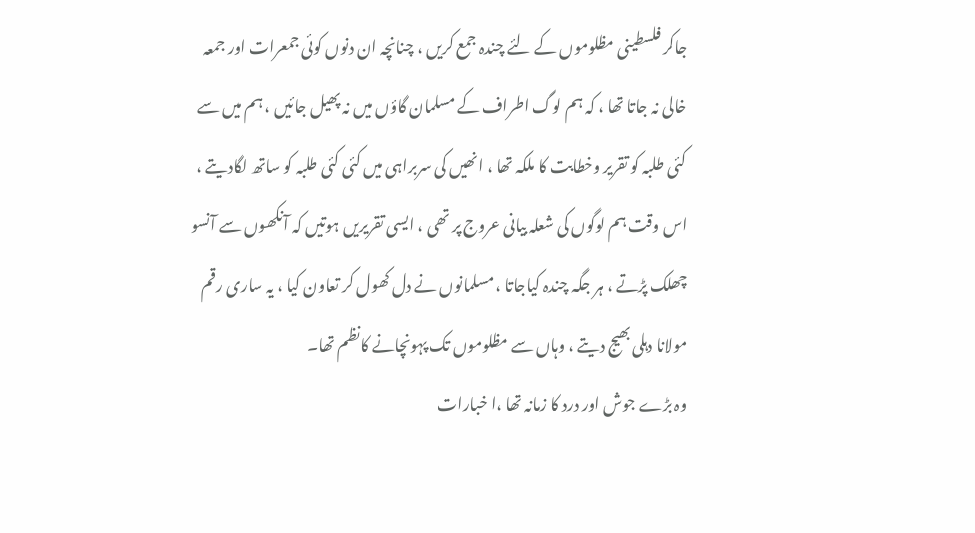جاکر فلسطینی مظلوموں کے لئے چندہ جمع کریں ، چنانچہ ان دنوں کوئی جمعرات اور جمعہ خالی نہ جاتا تھا ، کہ ہم لوگ اطراف کے مسلمان گاؤں میں نہ پھیل جائیں ، ہم میں سے کئی طلبہ کو تقریر وخطابت کا ملکہ تھا ، انھیں کی سربراہی میں کئی کئی طلبہ کو ساتھ لگادیتے ، اس وقت ہم لوگوں کی شعلہ بیانی عروج پر تھی ، ایسی تقریریں ہوتیں کہ آنکھوں سے آنسو چھلک پڑتے ، ہر جگہ چندہ کیاجاتا ، مسلمانوں نے دل کھول کر تعاون کیا ، یہ ساری رقم مولانا دہلی بھیج دیتے ، وہاں سے مظلوموں تک پہونچانے کانظم تھا۔
وہ بڑے جوش اور درد کا زمانہ تھا ،ا خبارات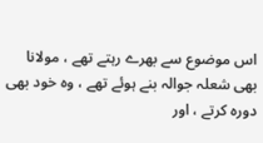اس موضوع سے بھرے رہتے تھے ، مولانا بھی شعلہ جوالہ بنے ہوئے تھے ، وہ خود بھی دورہ کرتے ، اور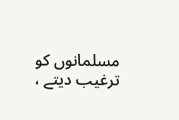مسلمانوں کو ترغیب دیتے ،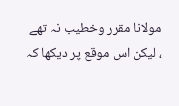مولانا مقرر وخطیب نہ تھے ، لیکن اس موقع پر دیکھا کہ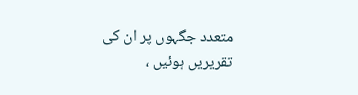متعدد جگہوں پر ان کی تقریریں ہوئیں ،